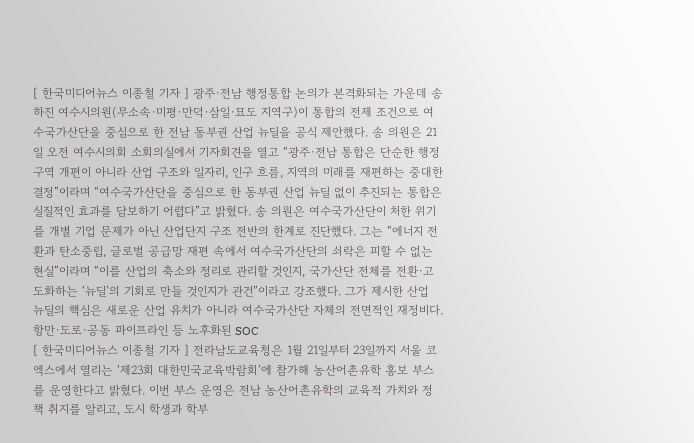[ 한국미디어뉴스 이종철 기자 ] 광주·전남 행정통합 논의가 본격화되는 가운데 송하진 여수시의원(무소속·미평·만덕·삼일·묘도 지역구)이 통합의 전제 조건으로 여수국가산단을 중심으로 한 전남 동부권 산업 뉴딜을 공식 제안했다. 송 의원은 21일 오전 여수시의회 소회의실에서 기자회견을 열고 “광주·전남 통합은 단순한 행정구역 개편이 아니라 산업 구조와 일자리, 인구 흐름, 지역의 미래를 재편하는 중대한 결정”이라며 “여수국가산단을 중심으로 한 동부권 산업 뉴딜 없이 추진되는 통합은 실질적인 효과를 담보하기 어렵다”고 밝혔다. 송 의원은 여수국가산단이 처한 위기를 개별 기업 문제가 아닌 산업단지 구조 전반의 한계로 진단했다. 그는 “에너지 전환과 탄소중립, 글로벌 공급망 재편 속에서 여수국가산단의 쇠락은 피할 수 없는 현실”이라며 “이를 산업의 축소와 정리로 관리할 것인지, 국가산단 전체를 전환·고도화하는 ‘뉴딜’의 기회로 만들 것인지가 관건”이라고 강조했다. 그가 제시한 산업 뉴딜의 핵심은 새로운 산업 유치가 아니라 여수국가산단 자체의 전면적인 재정비다. 항만·도로·공동 파이프라인 등 노후화된 SOC
[ 한국미디어뉴스 이종철 기자 ] 전라남도교육청은 1월 21일부터 23일까지 서울 코엑스에서 열리는 ‘제23회 대한민국교육박람회’에 참가해 농산어촌유학 홍보 부스를 운영한다고 밝혔다. 이번 부스 운영은 전남 농산어촌유학의 교육적 가치와 정책 취지를 알리고, 도시 학생과 학부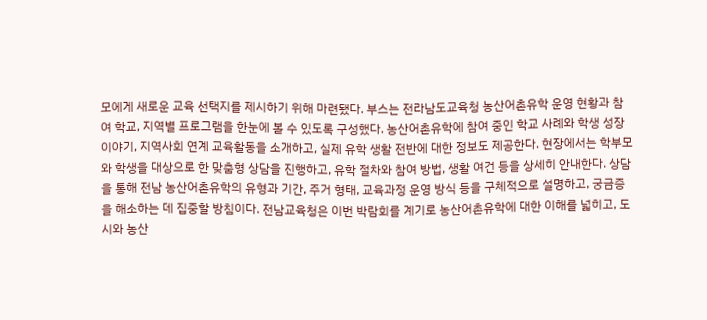모에게 새로운 교육 선택지를 제시하기 위해 마련됐다. 부스는 전라남도교육청 농산어촌유학 운영 현황과 참여 학교, 지역별 프로그램을 한눈에 볼 수 있도록 구성했다. 농산어촌유학에 참여 중인 학교 사례와 학생 성장 이야기, 지역사회 연계 교육활동을 소개하고, 실제 유학 생활 전반에 대한 정보도 제공한다. 현장에서는 학부모와 학생을 대상으로 한 맞춤형 상담을 진행하고, 유학 절차와 참여 방법, 생활 여건 등을 상세히 안내한다. 상담을 통해 전남 농산어촌유학의 유형과 기간, 주거 형태, 교육과정 운영 방식 등을 구체적으로 설명하고, 궁금증을 해소하는 데 집중할 방침이다. 전남교육청은 이번 박람회를 계기로 농산어촌유학에 대한 이해를 넓히고, 도시와 농산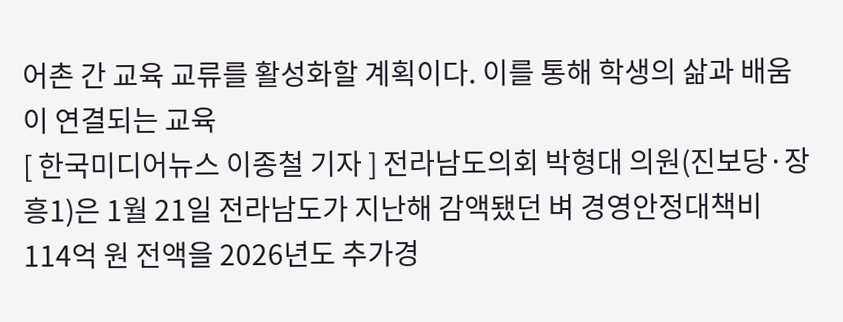어촌 간 교육 교류를 활성화할 계획이다. 이를 통해 학생의 삶과 배움이 연결되는 교육
[ 한국미디어뉴스 이종철 기자 ] 전라남도의회 박형대 의원(진보당·장흥1)은 1월 21일 전라남도가 지난해 감액됐던 벼 경영안정대책비 114억 원 전액을 2026년도 추가경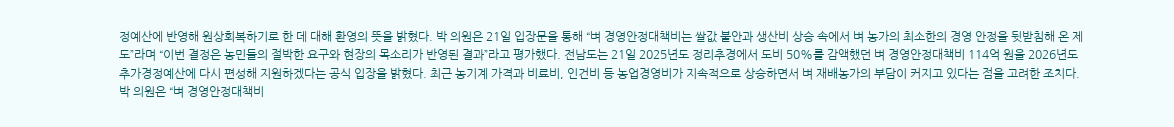정예산에 반영해 원상회복하기로 한 데 대해 환영의 뜻을 밝혔다. 박 의원은 21일 입장문을 통해 “벼 경영안정대책비는 쌀값 불안과 생산비 상승 속에서 벼 농가의 최소한의 경영 안정을 뒷받침해 온 제도”라며 “이번 결정은 농민들의 절박한 요구와 현장의 목소리가 반영된 결과”라고 평가했다. 전남도는 21일 2025년도 정리추경에서 도비 50%를 감액했던 벼 경영안정대책비 114억 원을 2026년도 추가경정예산에 다시 편성해 지원하겠다는 공식 입장을 밝혔다. 최근 농기계 가격과 비료비, 인건비 등 농업경영비가 지속적으로 상승하면서 벼 재배농가의 부담이 커지고 있다는 점을 고려한 조치다. 박 의원은 “벼 경영안정대책비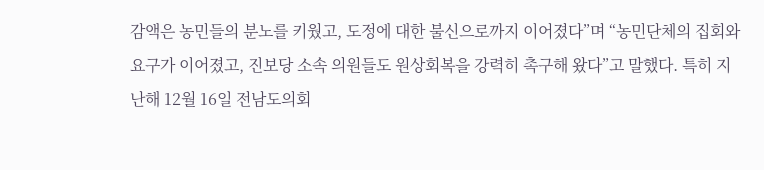감액은 농민들의 분노를 키웠고, 도정에 대한 불신으로까지 이어졌다”며 “농민단체의 집회와 요구가 이어졌고, 진보당 소속 의원들도 원상회복을 강력히 촉구해 왔다”고 말했다. 특히 지난해 12월 16일 전남도의회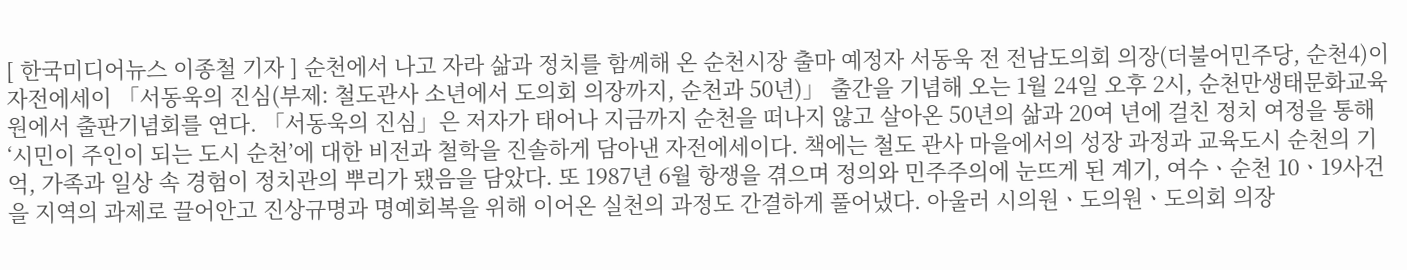[ 한국미디어뉴스 이종철 기자 ] 순천에서 나고 자라 삶과 정치를 함께해 온 순천시장 출마 예정자 서동욱 전 전남도의회 의장(더불어민주당, 순천4)이 자전에세이 「서동욱의 진심(부제: 철도관사 소년에서 도의회 의장까지, 순천과 50년)」 출간을 기념해 오는 1월 24일 오후 2시, 순천만생태문화교육원에서 출판기념회를 연다. 「서동욱의 진심」은 저자가 태어나 지금까지 순천을 떠나지 않고 살아온 50년의 삶과 20여 년에 걸친 정치 여정을 통해 ‘시민이 주인이 되는 도시 순천’에 대한 비전과 철학을 진솔하게 담아낸 자전에세이다. 책에는 철도 관사 마을에서의 성장 과정과 교육도시 순천의 기억, 가족과 일상 속 경험이 정치관의 뿌리가 됐음을 담았다. 또 1987년 6월 항쟁을 겪으며 정의와 민주주의에 눈뜨게 된 계기, 여수ㆍ순천 10ㆍ19사건을 지역의 과제로 끌어안고 진상규명과 명예회복을 위해 이어온 실천의 과정도 간결하게 풀어냈다. 아울러 시의원ㆍ도의원ㆍ도의회 의장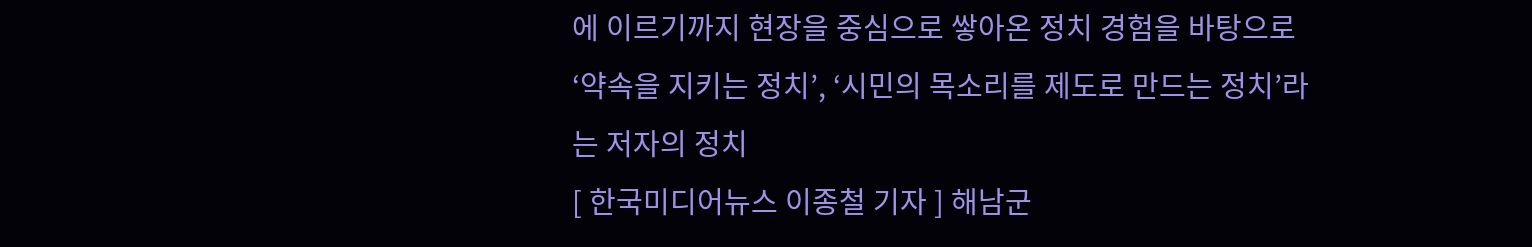에 이르기까지 현장을 중심으로 쌓아온 정치 경험을 바탕으로 ‘약속을 지키는 정치’, ‘시민의 목소리를 제도로 만드는 정치’라는 저자의 정치
[ 한국미디어뉴스 이종철 기자 ] 해남군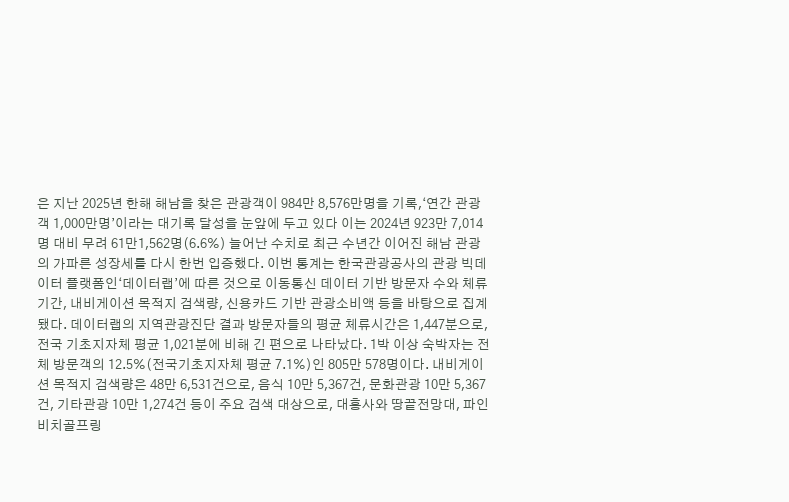은 지난 2025년 한해 해남을 찾은 관광객이 984만 8,576만명을 기록,‘연간 관광객 1,000만명’이라는 대기록 달성을 눈앞에 두고 있다 이는 2024년 923만 7,014명 대비 무려 61만1,562명(6.6%) 늘어난 수치로 최근 수년간 이어진 해남 관광의 가파른 성장세를 다시 한번 입증했다. 이번 통계는 한국관광공사의 관광 빅데이터 플랫폼인‘데이터랩’에 따른 것으로 이동통신 데이터 기반 방문자 수와 체류기간, 내비게이션 목적지 검색량, 신용카드 기반 관광소비액 등을 바탕으로 집계됐다. 데이터랩의 지역관광진단 결과 방문자들의 평균 체류시간은 1,447분으로, 전국 기초지자체 평균 1,021분에 비해 긴 편으로 나타났다. 1박 이상 숙박자는 전체 방문객의 12.5%(전국기초지자체 평균 7.1%)인 805만 578명이다. 내비게이션 목적지 검색량은 48만 6,531건으로, 음식 10만 5,367건, 문화관광 10만 5,367건, 기타관광 10만 1,274건 등이 주요 검색 대상으로, 대흥사와 땅끝전망대, 파인비치골프링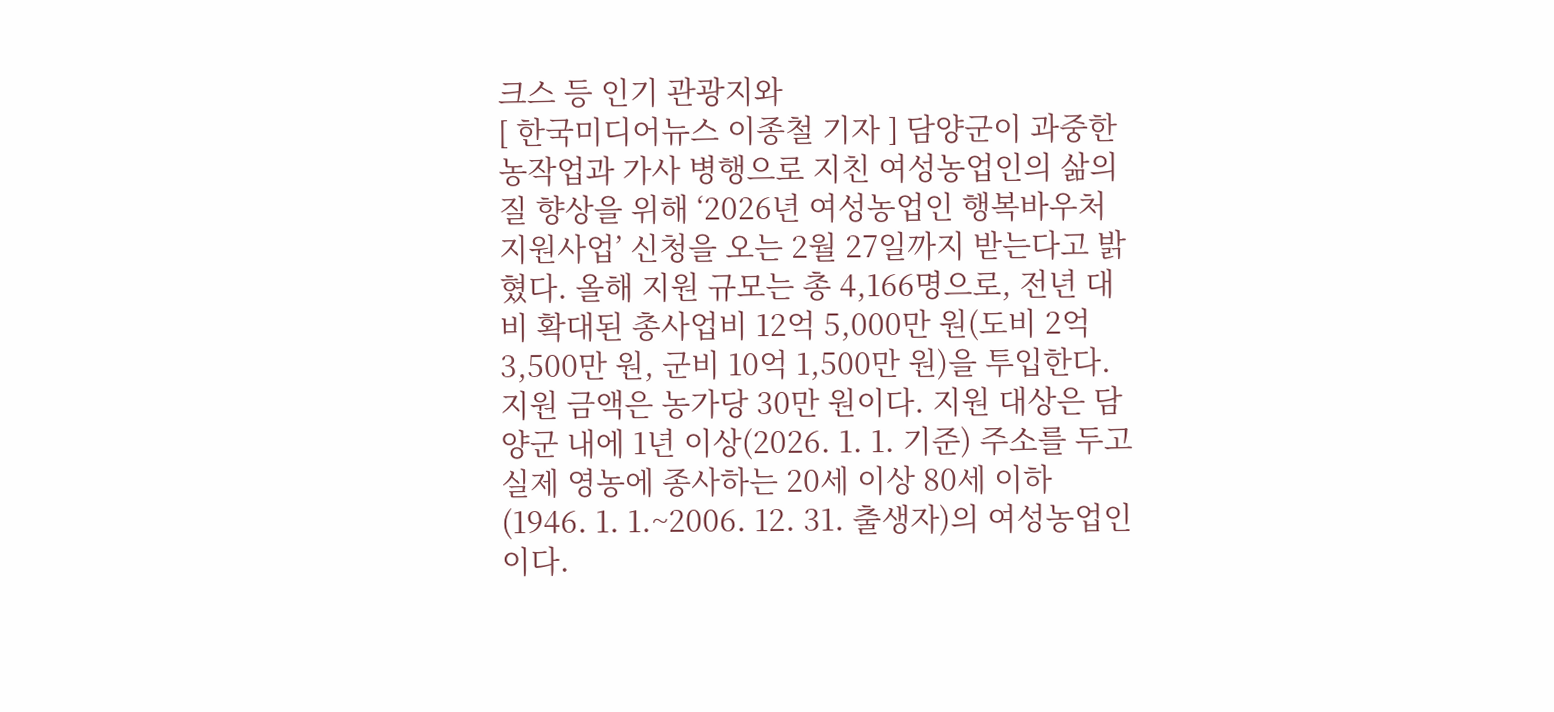크스 등 인기 관광지와
[ 한국미디어뉴스 이종철 기자 ] 담양군이 과중한 농작업과 가사 병행으로 지친 여성농업인의 삶의 질 향상을 위해 ‘2026년 여성농업인 행복바우처 지원사업’ 신청을 오는 2월 27일까지 받는다고 밝혔다. 올해 지원 규모는 총 4,166명으로, 전년 대비 확대된 총사업비 12억 5,000만 원(도비 2억 3,500만 원, 군비 10억 1,500만 원)을 투입한다. 지원 금액은 농가당 30만 원이다. 지원 대상은 담양군 내에 1년 이상(2026. 1. 1. 기준) 주소를 두고 실제 영농에 종사하는 20세 이상 80세 이하(1946. 1. 1.~2006. 12. 31. 출생자)의 여성농업인이다.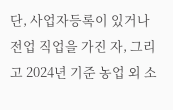단, 사업자등록이 있거나 전업 직업을 가진 자, 그리고 2024년 기준 농업 외 소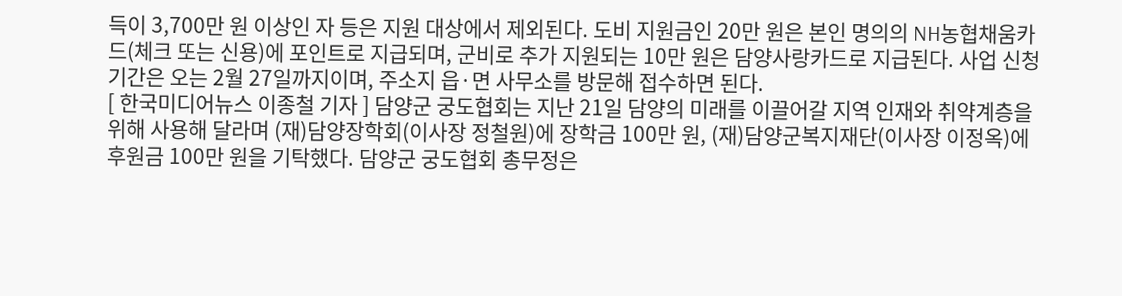득이 3,700만 원 이상인 자 등은 지원 대상에서 제외된다. 도비 지원금인 20만 원은 본인 명의의 NH농협채움카드(체크 또는 신용)에 포인트로 지급되며, 군비로 추가 지원되는 10만 원은 담양사랑카드로 지급된다. 사업 신청 기간은 오는 2월 27일까지이며, 주소지 읍·면 사무소를 방문해 접수하면 된다.
[ 한국미디어뉴스 이종철 기자 ] 담양군 궁도협회는 지난 21일 담양의 미래를 이끌어갈 지역 인재와 취약계층을 위해 사용해 달라며 (재)담양장학회(이사장 정철원)에 장학금 100만 원, (재)담양군복지재단(이사장 이정옥)에 후원금 100만 원을 기탁했다. 담양군 궁도협회 총무정은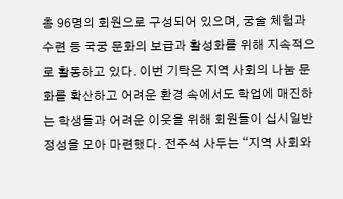총 96명의 회원으로 구성되어 있으며, 궁술 체험과 수련 등 국궁 문화의 보급과 활성화를 위해 지속적으로 활동하고 있다. 이번 기탁은 지역 사회의 나눔 문화를 확산하고 어려운 환경 속에서도 학업에 매진하는 학생들과 어려운 이웃을 위해 회원들이 십시일반 정성을 모아 마련했다. 전주석 사두는 “지역 사회와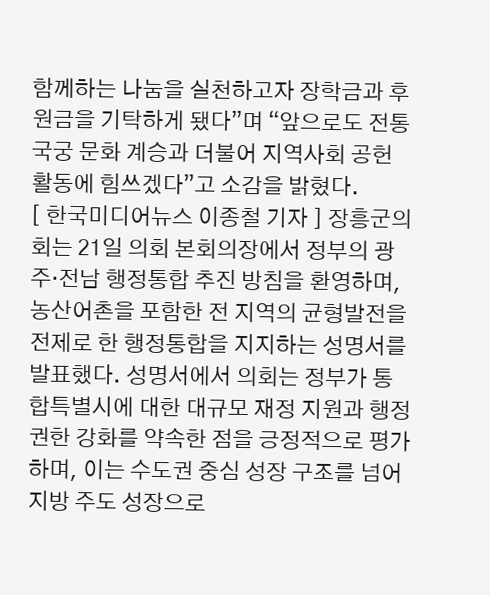함께하는 나눔을 실천하고자 장학금과 후원금을 기탁하게 됐다”며 “앞으로도 전통 국궁 문화 계승과 더불어 지역사회 공헌 활동에 힘쓰겠다”고 소감을 밝혔다.
[ 한국미디어뉴스 이종철 기자 ] 장흥군의회는 21일 의회 본회의장에서 정부의 광주·전남 행정통합 추진 방침을 환영하며, 농산어촌을 포함한 전 지역의 균형발전을 전제로 한 행정통합을 지지하는 성명서를 발표했다. 성명서에서 의회는 정부가 통합특별시에 대한 대규모 재정 지원과 행정 권한 강화를 약속한 점을 긍정적으로 평가하며, 이는 수도권 중심 성장 구조를 넘어 지방 주도 성장으로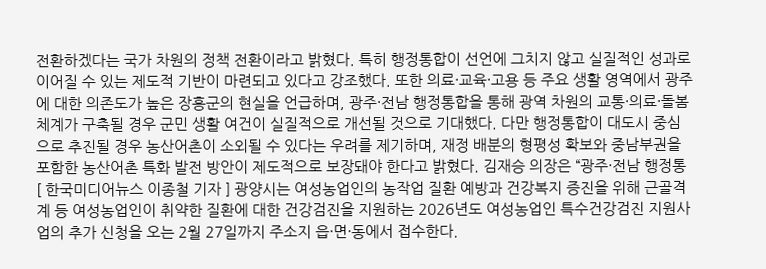전환하겠다는 국가 차원의 정책 전환이라고 밝혔다. 특히 행정통합이 선언에 그치지 않고 실질적인 성과로 이어질 수 있는 제도적 기반이 마련되고 있다고 강조했다. 또한 의료·교육·고용 등 주요 생활 영역에서 광주에 대한 의존도가 높은 장흥군의 현실을 언급하며, 광주·전남 행정통합을 통해 광역 차원의 교통·의료·돌봄 체계가 구축될 경우 군민 생활 여건이 실질적으로 개선될 것으로 기대했다. 다만 행정통합이 대도시 중심으로 추진될 경우 농산어촌이 소외될 수 있다는 우려를 제기하며, 재정 배분의 형평성 확보와 중남부권을 포함한 농산어촌 특화 발전 방안이 제도적으로 보장돼야 한다고 밝혔다. 김재승 의장은 “광주·전남 행정통
[ 한국미디어뉴스 이종철 기자 ] 광양시는 여성농업인의 농작업 질환 예방과 건강복지 증진을 위해 근골격계 등 여성농업인이 취약한 질환에 대한 건강검진을 지원하는 2026년도 여성농업인 특수건강검진 지원사업의 추가 신청을 오는 2월 27일까지 주소지 읍·면·동에서 접수한다.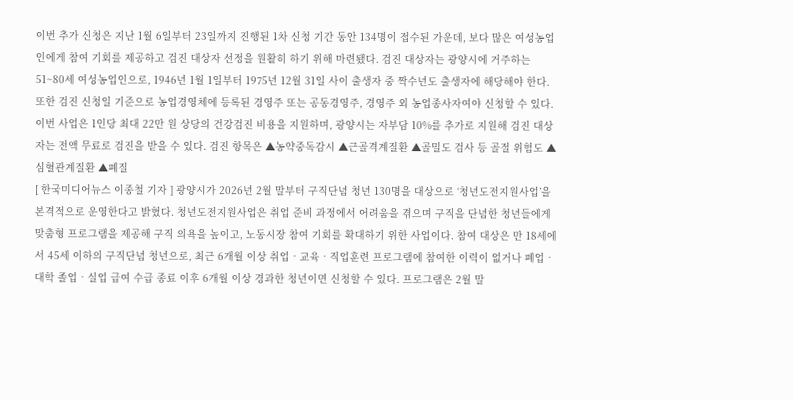이번 추가 신청은 지난 1월 6일부터 23일까지 진행된 1차 신청 기간 동안 134명이 접수된 가운데, 보다 많은 여성농업인에게 참여 기회를 제공하고 검진 대상자 선정을 원활히 하기 위해 마련됐다. 검진 대상자는 광양시에 거주하는 51~80세 여성농업인으로, 1946년 1월 1일부터 1975년 12월 31일 사이 출생자 중 짝수년도 출생자에 해당해야 한다. 또한 검진 신청일 기준으로 농업경영체에 등록된 경영주 또는 공동경영주, 경영주 외 농업종사자여야 신청할 수 있다. 이번 사업은 1인당 최대 22만 원 상당의 건강검진 비용을 지원하며, 광양시는 자부담 10%를 추가로 지원해 검진 대상자는 전액 무료로 검진을 받을 수 있다. 검진 항목은 ▲농약중독감시 ▲근골격계질환 ▲골밀도 검사 등 골절 위험도 ▲심혈관계질환 ▲폐질
[ 한국미디어뉴스 이종철 기자 ] 광양시가 2026년 2월 말부터 구직단념 청년 130명을 대상으로 ‘청년도전지원사업’을 본격적으로 운영한다고 밝혔다. 청년도전지원사업은 취업 준비 과정에서 어려움을 겪으며 구직을 단념한 청년들에게 맞춤형 프로그램을 제공해 구직 의욕을 높이고, 노동시장 참여 기회를 확대하기 위한 사업이다. 참여 대상은 만 18세에서 45세 이하의 구직단념 청년으로, 최근 6개월 이상 취업‧교육‧직업훈련 프로그램에 참여한 이력이 없거나 폐업‧대학 졸업‧실업 급여 수급 종료 이후 6개월 이상 경과한 청년이면 신청할 수 있다. 프로그램은 2월 말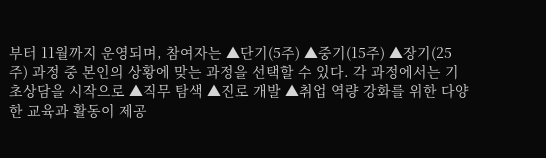부터 11월까지 운영되며, 참여자는 ▲단기(5주) ▲중기(15주) ▲장기(25주) 과정 중 본인의 상황에 맞는 과정을 선택할 수 있다. 각 과정에서는 기초상담을 시작으로 ▲직무 탐색 ▲진로 개발 ▲취업 역량 강화를 위한 다양한 교육과 활동이 제공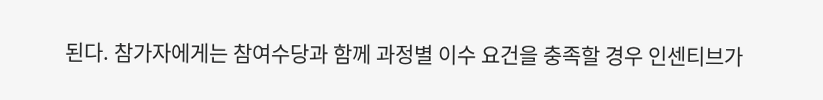된다. 참가자에게는 참여수당과 함께 과정별 이수 요건을 충족할 경우 인센티브가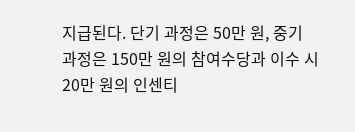지급된다. 단기 과정은 50만 원, 중기 과정은 150만 원의 참여수당과 이수 시 20만 원의 인센티